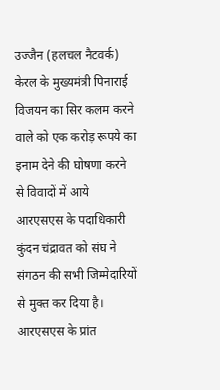उज्जैन (हलचल नैटवर्क)
केरल के मुख्यमंत्री पिनाराई विजयन का सिर कलम करने वाले को एक करोड़ रूपये का इनाम देने की घोषणा करने से विवादों में आये आरएसएस के पदाधिकारी कुंदन चंद्रावत को संघ ने संगठन की सभी जिम्मेदारियों से मुक्त कर दिया है। आरएसएस के प्रांत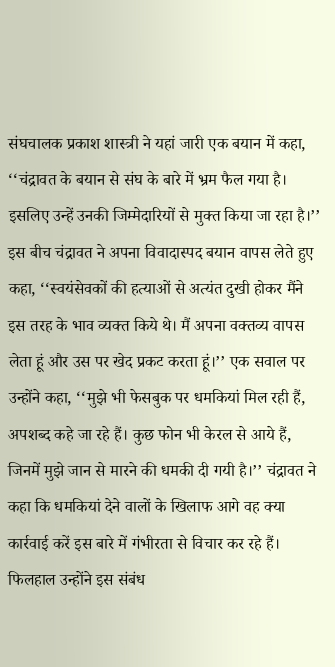संघचालक प्रकाश शास्त्री ने यहां जारी एक बयान में कहा, ‘‘चंद्रावत के बयान से संघ के बारे में भ्रम फैल गया है। इसलिए उन्हें उनकी जिम्मेदारियों से मुक्त किया जा रहा है।’’
इस बीच चंद्रावत ने अपना विवादास्पद बयान वापस लेते हुए कहा, ‘‘स्वयंसेवकों की हत्याओं से अत्यंत दुखी होकर मैंने इस तरह के भाव व्यक्त किये थे। मैं अपना वक्तव्य वापस लेता हूं और उस पर खेद प्रकट करता हूं।’’ एक सवाल पर उन्होंने कहा, ‘‘मुझे भी फेसबुक पर धमकियां मिल रही हैं, अपशब्द कहे जा रहे हैं। कुछ फोन भी केरल से आये हैं, जिनमें मुझे जान से मारने की धमकी दी गयी है।’’ चंद्रावत ने कहा कि धमकियां देने वालों के खिलाफ आगे वह क्या कार्रवाई करें इस बारे में गंभीरता से विचार कर रहे हैं। फिलहाल उन्होंने इस संबंध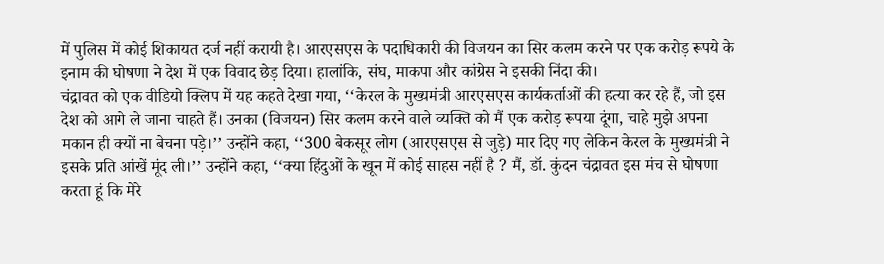में पुलिस में कोई शिकायत दर्ज नहीं करायी है। आरएसएस के पदाधिकारी की विजयन का सिर कलम करने पर एक करोड़ रूपये के इनाम की घोषणा ने देश में एक विवाद छेड़ दिया। हालांकि, संघ, माकपा और कांग्रेस ने इसकी निंदा की।
चंद्रावत को एक वीडियो क्लिप में यह कहते देखा गया, ‘‘केरल के मुख्यमंत्री आरएसएस कार्यकर्ताओं की हत्या कर रहे हैं, जो इस देश को आगे ले जाना चाहते हैं। उनका (विजयन) सिर कलम करने वाले व्यक्ति को मैं एक करोड़ रूपया दूंगा, चाहे मुझे अपना मकान ही क्यों ना बेचना पड़े।’’ उन्होंने कहा, ‘‘300 बेकसूर लोग (आरएसएस से जुड़े) मार दिए गए लेकिन केरल के मुख्यमंत्री ने इसके प्रति आंखें मूंद ली।’’ उन्होंने कहा, ‘‘क्या हिंदुओं के खून में कोई साहस नहीं है ? मैं, डॉ. कुंदन चंद्रावत इस मंच से घोषणा करता हूं कि मेरे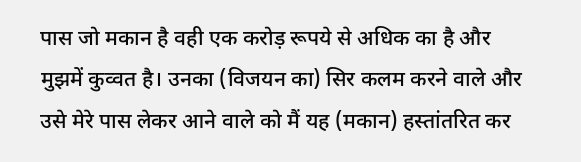पास जो मकान है वही एक करोड़ रूपये से अधिक का है और मुझमें कुव्वत है। उनका (विजयन का) सिर कलम करने वाले और उसे मेरे पास लेकर आने वाले को मैं यह (मकान) हस्तांतरित कर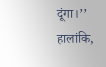दूंगा।’’ हालांकि,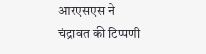आरएसएस ने चंद्रावत की टिप्पणी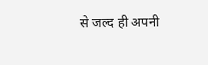से जल्द ही अपनी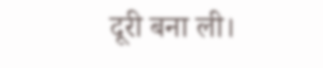दूरी बना ली।